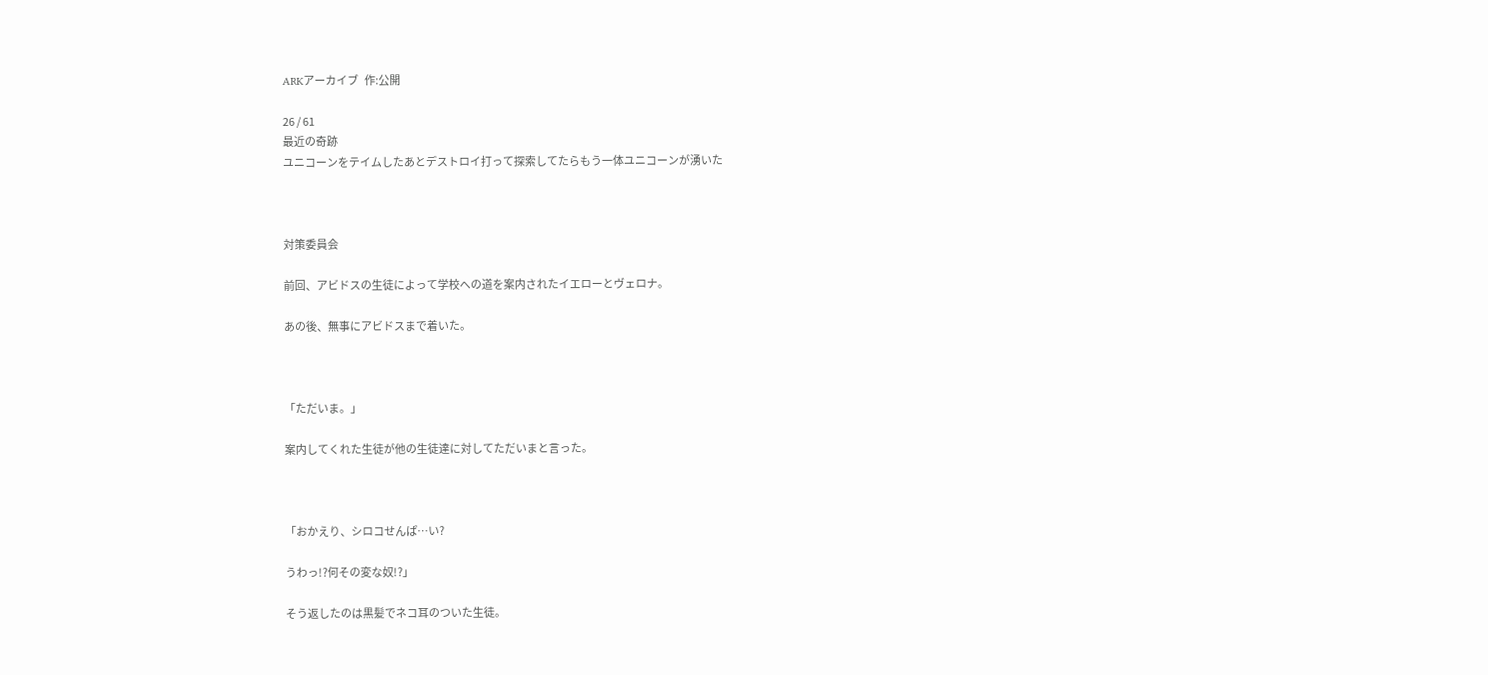ARKアーカイブ   作:公開

26 / 61
最近の奇跡
ユニコーンをテイムしたあとデストロイ打って探索してたらもう一体ユニコーンが湧いた



対策委員会

前回、アビドスの生徒によって学校への道を案内されたイエローとヴェロナ。

あの後、無事にアビドスまで着いた。



「ただいま。」

案内してくれた生徒が他の生徒達に対してただいまと言った。



「おかえり、シロコせんぱ…い?

うわっ!?何その変な奴!?」

そう返したのは黒髪でネコ耳のついた生徒。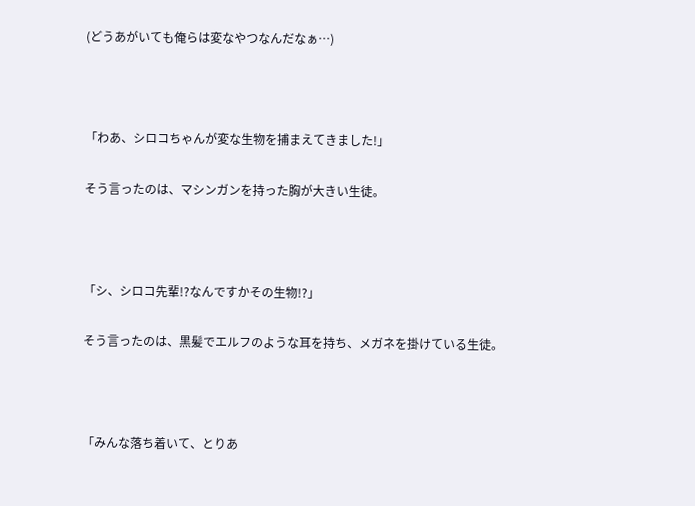(どうあがいても俺らは変なやつなんだなぁ…)



「わあ、シロコちゃんが変な生物を捕まえてきました!」

そう言ったのは、マシンガンを持った胸が大きい生徒。



「シ、シロコ先輩!?なんですかその生物!?」

そう言ったのは、黒髪でエルフのような耳を持ち、メガネを掛けている生徒。



「みんな落ち着いて、とりあ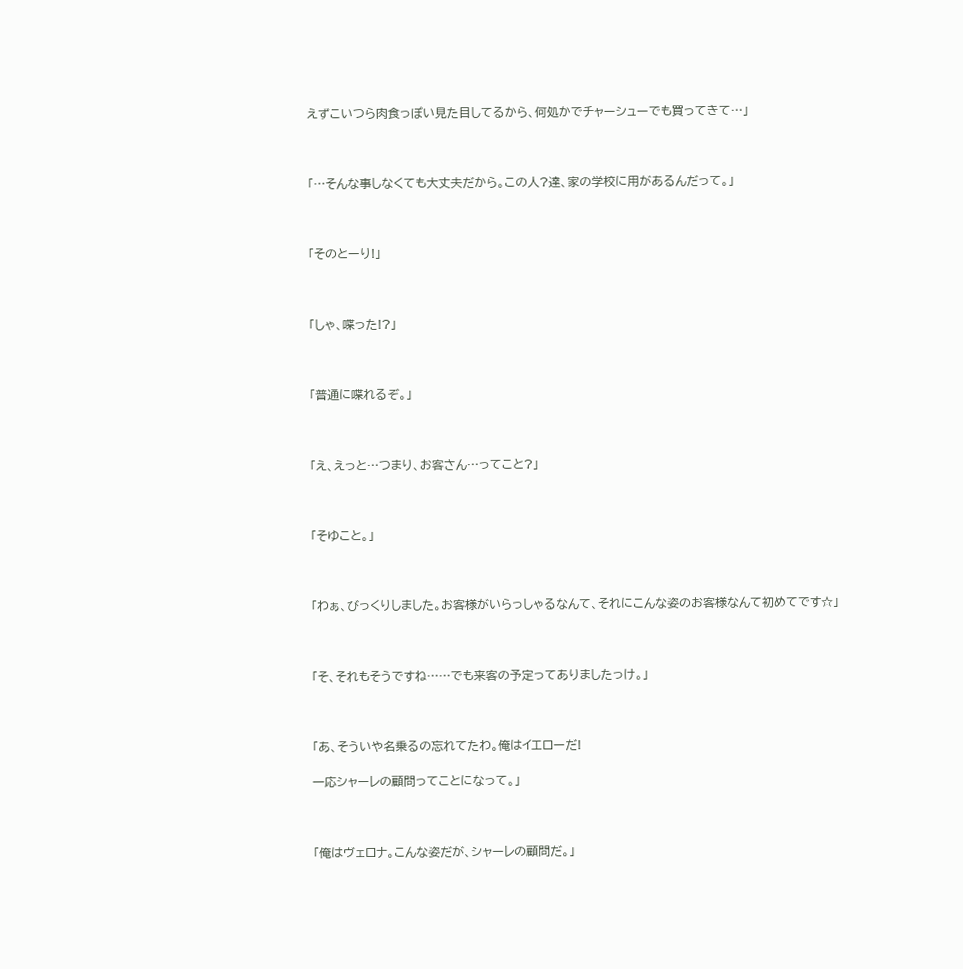えずこいつら肉食っぽい見た目してるから、何処かでチャーシューでも買ってきて…」



「…そんな事しなくても大丈夫だから。この人?達、家の学校に用があるんだって。」



「そのとーり!」



「しゃ、喋った!?」



「普通に喋れるぞ。」



「え、えっと…つまり、お客さん…ってこと?」



「そゆこと。」



「わぁ、びっくりしました。お客様がいらっしゃるなんて、それにこんな姿のお客様なんて初めてです☆」



「そ、それもそうですね……でも来客の予定ってありましたっけ。」



「あ、そういや名乗るの忘れてたわ。俺はイエローだ!

一応シャーレの顧問ってことになって。」



「俺はヴェロナ。こんな姿だが、シャーレの顧問だ。」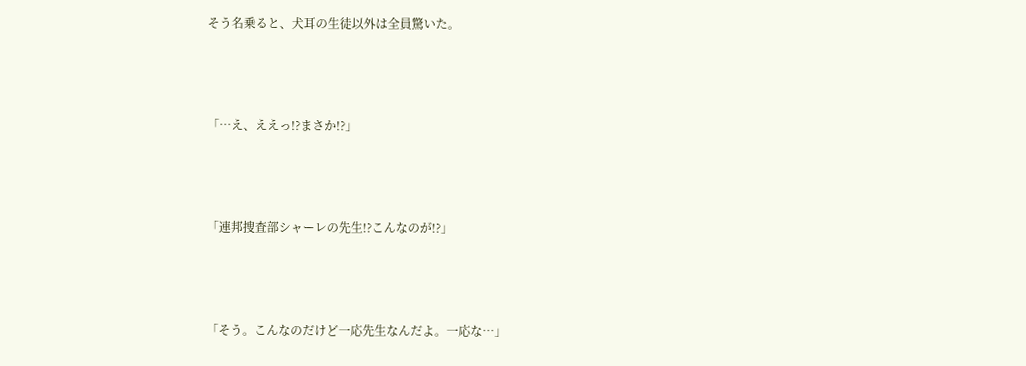そう名乗ると、犬耳の生徒以外は全員驚いた。



「…え、ええっ!?まさか!?」



「連邦捜査部シャーレの先生!?こんなのが!?」



「そう。こんなのだけど一応先生なんだよ。一応な…」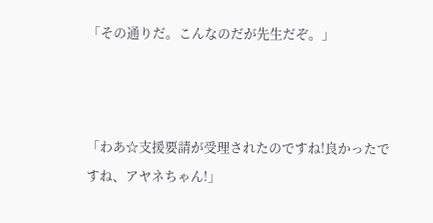「その通りだ。こんなのだが先生だぞ。」



「わあ☆支援要請が受理されたのですね!良かったですね、アヤネちゃん!」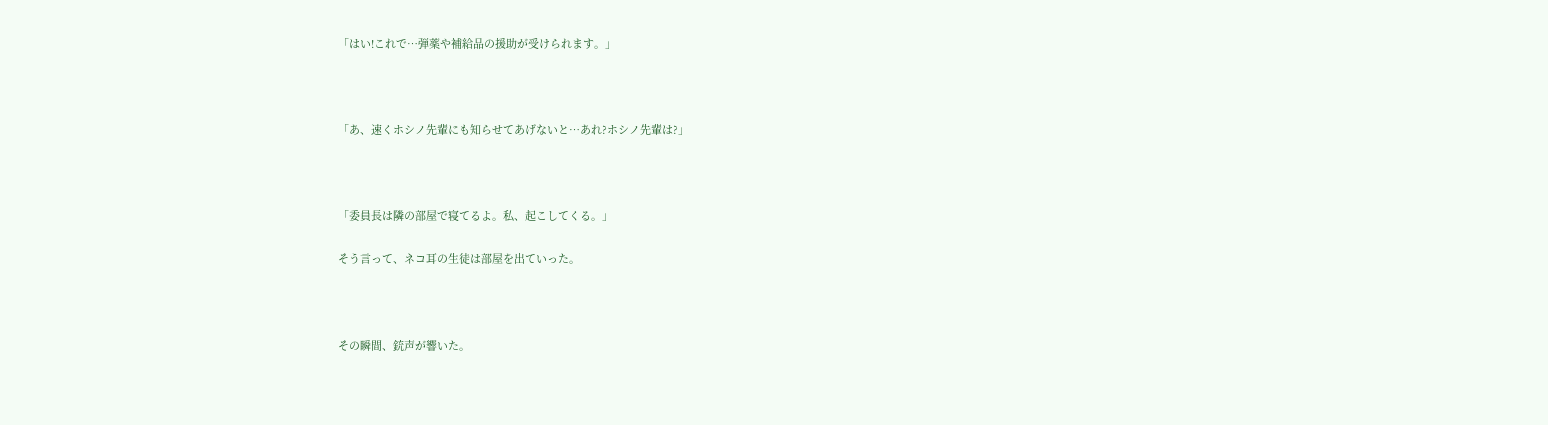「はい!これで…弾薬や補給品の援助が受けられます。」



「あ、速くホシノ先輩にも知らせてあげないと…あれ?ホシノ先輩は?」



「委員長は隣の部屋で寝てるよ。私、起こしてくる。」

そう言って、ネコ耳の生徒は部屋を出ていった。



その瞬間、銃声が響いた。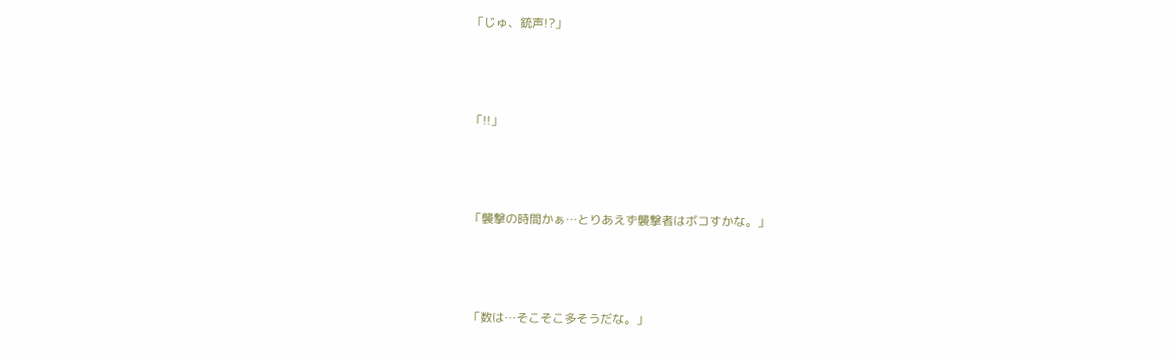「じゅ、銃声!?」



「!!」



「襲撃の時間かぁ…とりあえず襲撃者はボコすかな。」



「数は…そこそこ多そうだな。」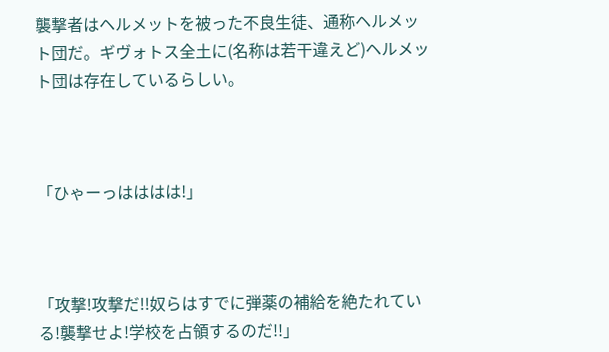襲撃者はヘルメットを被った不良生徒、通称ヘルメット団だ。ギヴォトス全土に(名称は若干違えど)ヘルメット団は存在しているらしい。



「ひゃーっはははは!」



「攻撃!攻撃だ!!奴らはすでに弾薬の補給を絶たれている!襲撃せよ!学校を占領するのだ!!」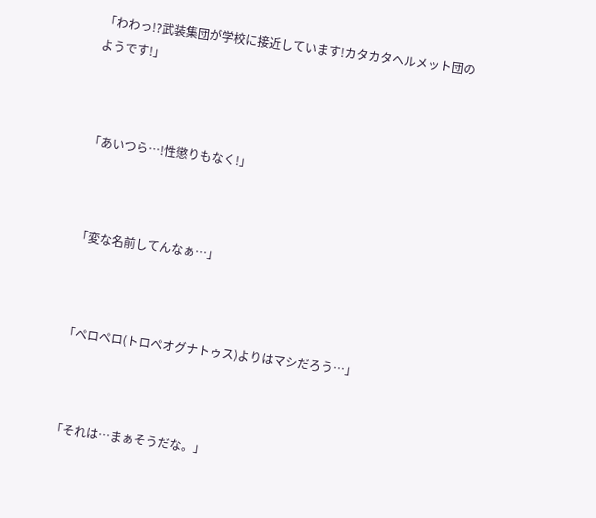「わわっ!?武装集団が学校に接近しています!カタカタヘルメット団のようです!」



「あいつら…!性懲りもなく!」



「変な名前してんなぁ…」



「ペロペロ(トロペオグナトゥス)よりはマシだろう…」



「それは…まぁそうだな。」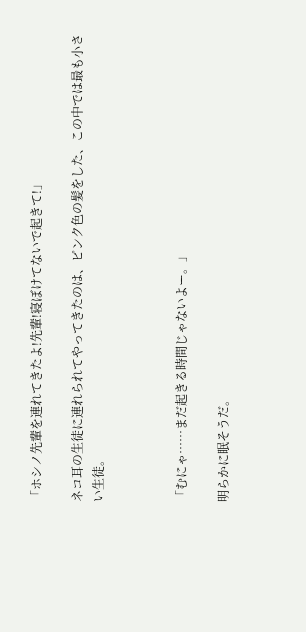「ホシノ先輩を連れてきたよ!先輩!寝ぼけてないで起きて!」

ネコ耳の生徒に連れられてやってきたのは、ピンク色の髪をした、この中では最も小さい生徒。



「むにゃ……まだ起きる時間じゃないよー。」

明らかに眠そうだ。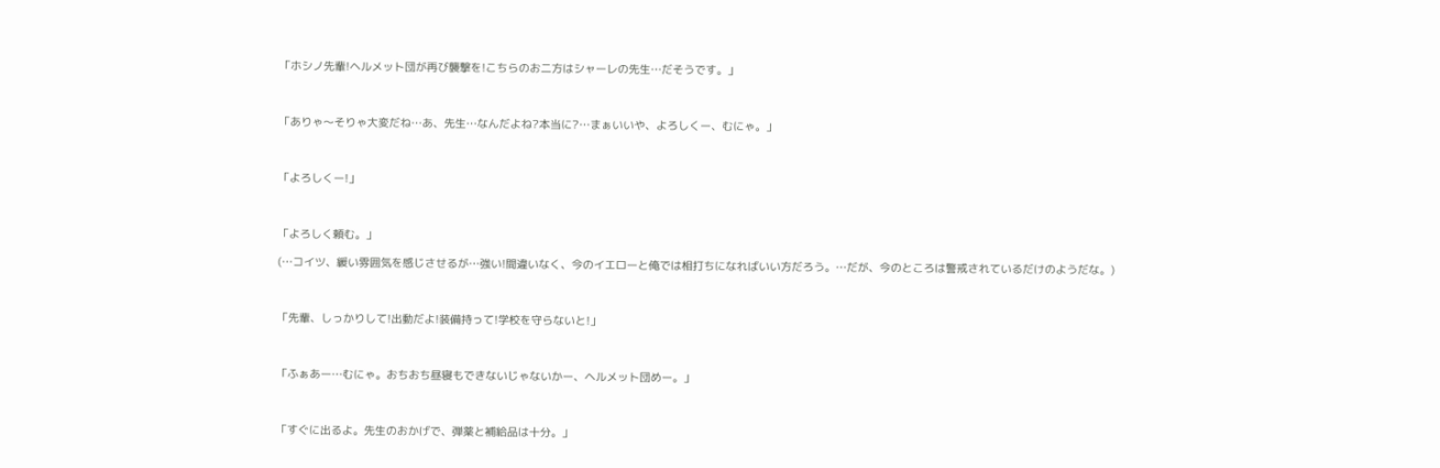「ホシノ先輩!ヘルメット団が再び襲撃を!こちらのお二方はシャーレの先生…だそうです。」



「ありゃ〜そりゃ大変だね…あ、先生…なんだよね?本当に?…まぁいいや、よろしくー、むにゃ。」



「よろしくー!」



「よろしく頼む。」

(…コイツ、緩い雰囲気を感じさせるが…強い!間違いなく、今のイエローと俺では相打ちになればいい方だろう。…だが、今のところは警戒されているだけのようだな。)



「先輩、しっかりして!出動だよ!装備持って!学校を守らないと!」



「ふぁあー…むにゃ。おちおち昼寝もできないじゃないかー、ヘルメット団めー。」



「すぐに出るよ。先生のおかげで、弾薬と補給品は十分。」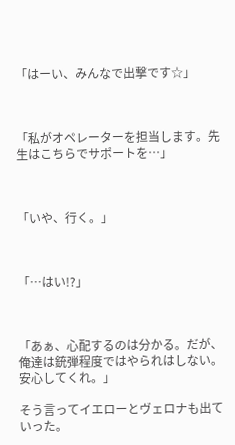「はーい、みんなで出撃です☆」



「私がオペレーターを担当します。先生はこちらでサポートを…」



「いや、行く。」



「…はい!?」



「あぁ、心配するのは分かる。だが、俺達は銃弾程度ではやられはしない。安心してくれ。」

そう言ってイエローとヴェロナも出ていった。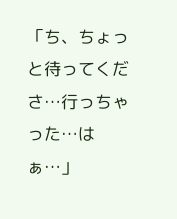「ち、ちょっと待ってくださ…行っちゃった…はぁ…」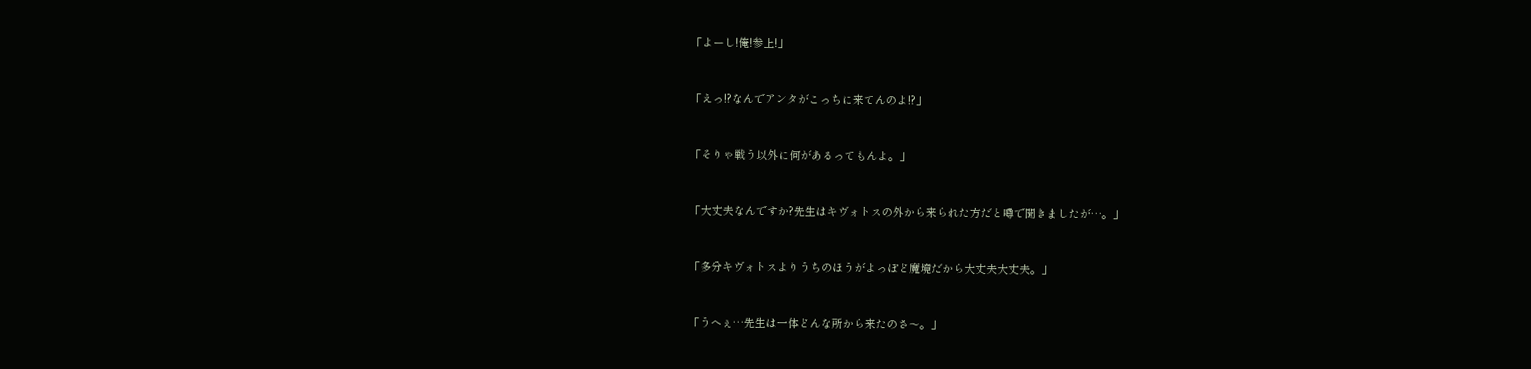「よーし!俺!参上!」



「えっ!?なんでアンタがこっちに来てんのよ!?」



「そりゃ戦う以外に何があるってもんよ。」



「大丈夫なんですか?先生はキヴォトスの外から来られた方だと噂で聞きましたが…。」



「多分キヴォトスよりうちのほうがよっぽど魔境だから大丈夫大丈夫。」



「うへぇ…先生は一体どんな所から来たのさ〜。」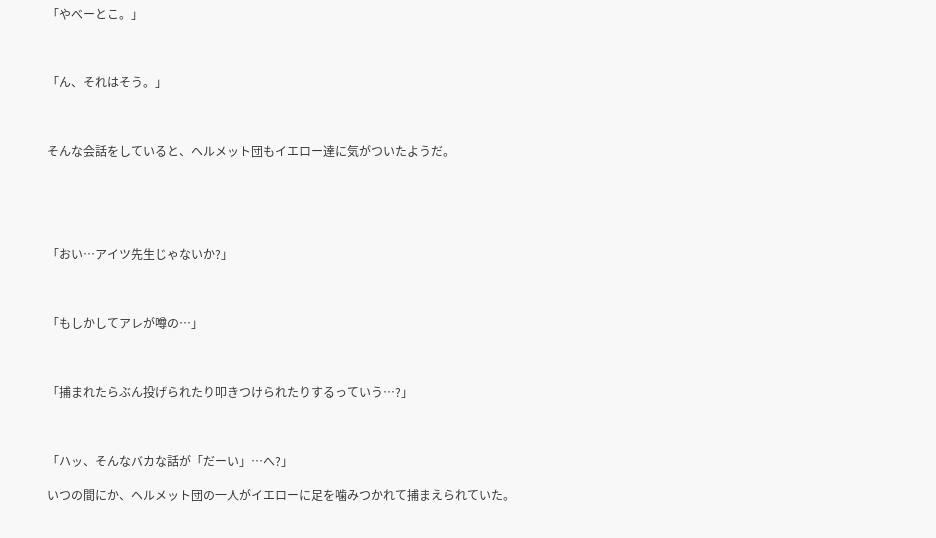「やべーとこ。」



「ん、それはそう。」



そんな会話をしていると、ヘルメット団もイエロー達に気がついたようだ。





「おい…アイツ先生じゃないか?」



「もしかしてアレが噂の…」



「捕まれたらぶん投げられたり叩きつけられたりするっていう…?」



「ハッ、そんなバカな話が「だーい」…へ?」

いつの間にか、ヘルメット団の一人がイエローに足を噛みつかれて捕まえられていた。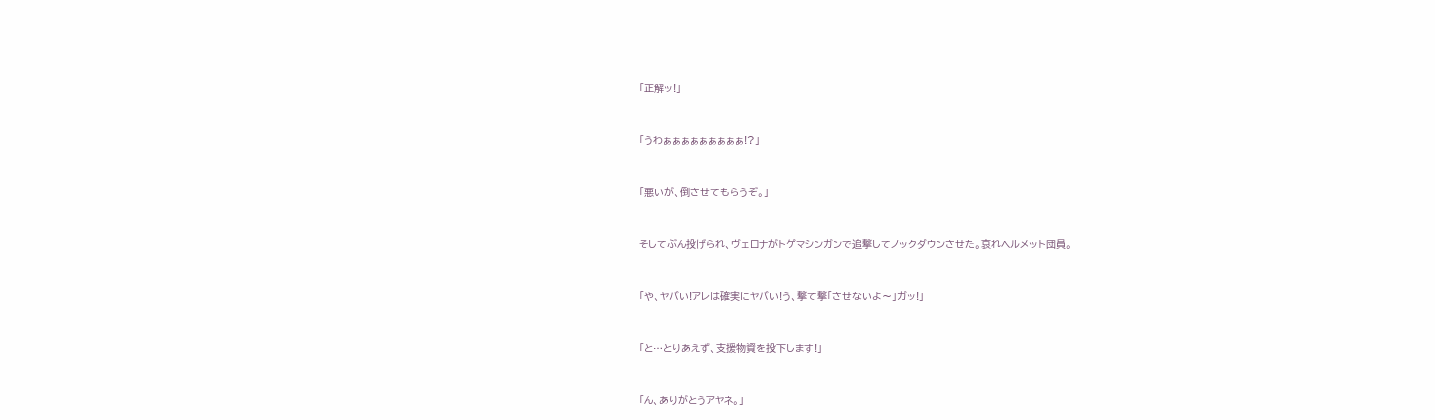「正解ッ!」



「うわぁぁぁぁぁぁぁぁぁ!?」



「悪いが、倒させてもらうぞ。」



そしてぶん投げられ、ヴェロナがトゲマシンガンで追撃してノックダウンさせた。哀れヘルメット団員。



「や、ヤバい!アレは確実にヤバい!う、撃て撃「させないよ〜」ガッ!」



「と…とりあえず、支援物資を投下します!」



「ん、ありがとうアヤネ。」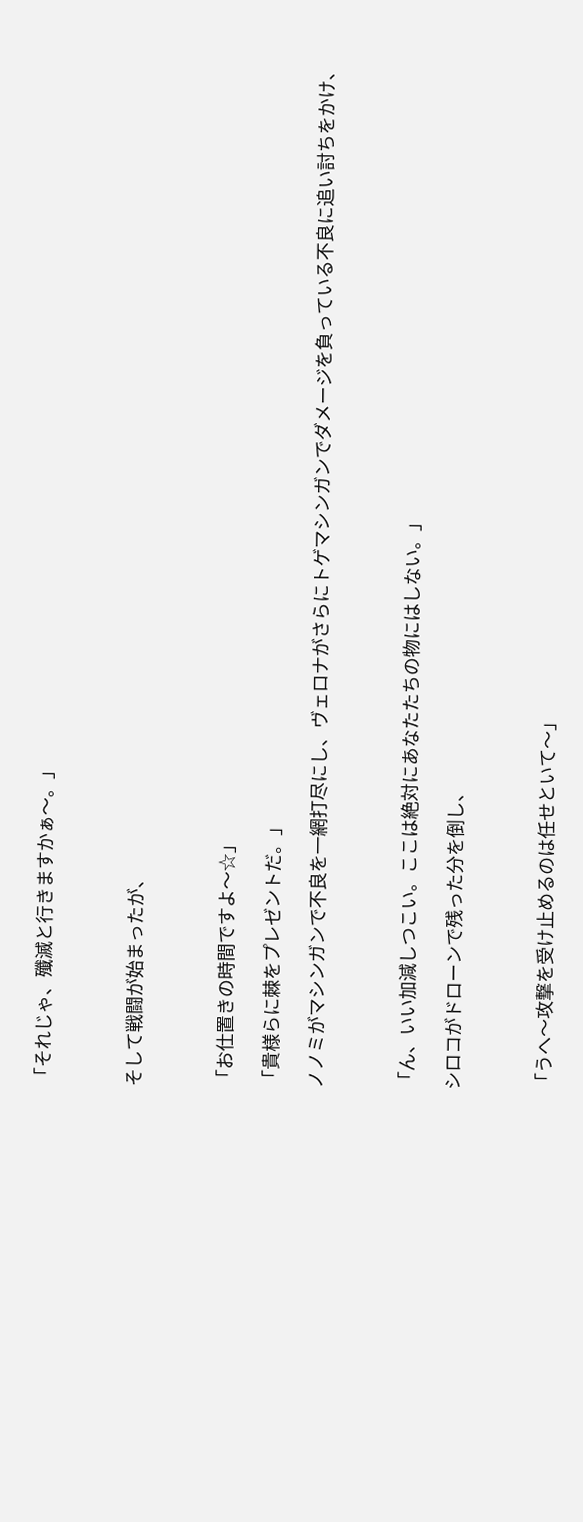「それじゃ、殲滅と行きますかぁ〜。」



そして戦闘が始まったが、



「お仕置きの時間ですよ〜☆」

「貴様らに棘をプレゼントだ。」

ノノミがマシンガンで不良を一網打尽にし、ヴェロナがさらにトゲマシンガンでダメージを負っている不良に追い討ちをかけ、



「ん、いい加減しつこい。ここは絶対にあなたたちの物にはしない。」

シロコがドローンで残った分を倒し、



「うへ〜攻撃を受け止めるのは任せといて〜」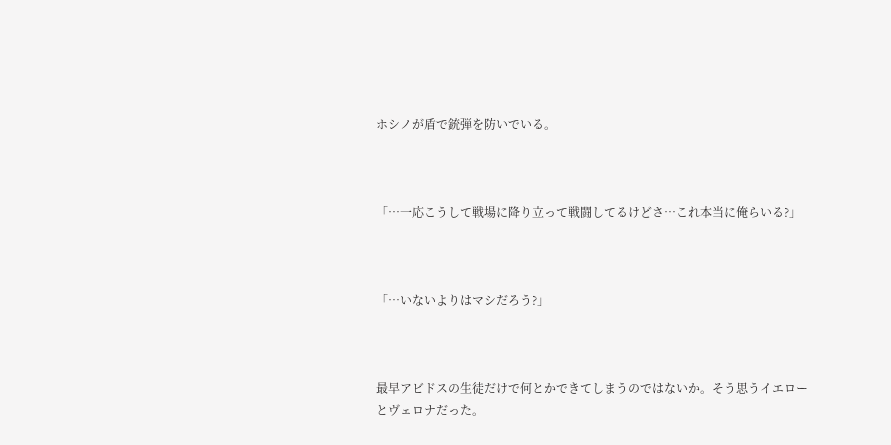ホシノが盾で銃弾を防いでいる。



「…一応こうして戦場に降り立って戦闘してるけどさ…これ本当に俺らいる?」



「…いないよりはマシだろう?」



最早アビドスの生徒だけで何とかできてしまうのではないか。そう思うイエローとヴェロナだった。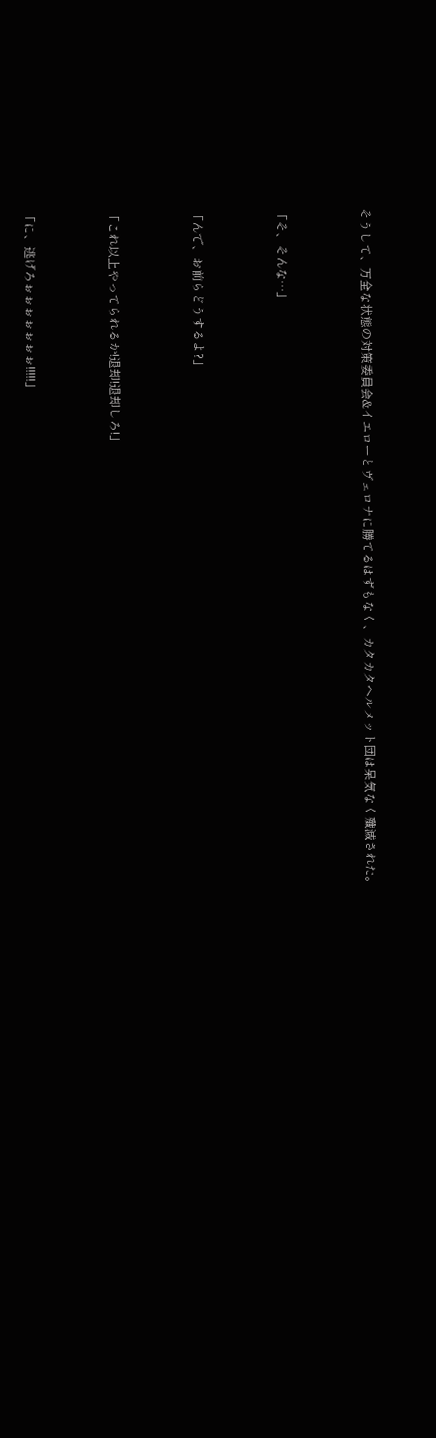そうして、万全な状態の対策委員会&イエローとヴェロナに勝てるはずもなく、カタカタヘルメット団は呆気なく殲滅された。



「そ、そんな…」



「んで、お前らどうするよ?」



「これ以上やってられるか!退却!退却しろ!」



「に、逃げろぉぉぉぉぉぉぉ!!!!!」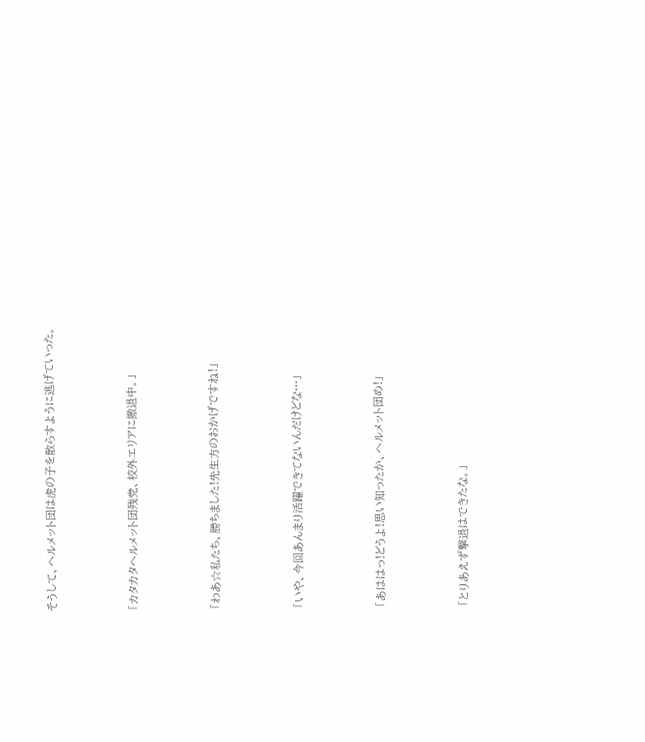そうして、ヘルメット団は虎の子を散らすように逃げていった。



「カタカタヘルメット団残党、校外エリアに撤退中。」



「わあ☆私たち、勝ちました!先生方のおかげですね!」



「いや、今回あんまり活躍できてないんだけどな…」



「あははっ!どうよ!思い知ったか、ヘルメット団め!」



「とりあえず撃退はできたな。」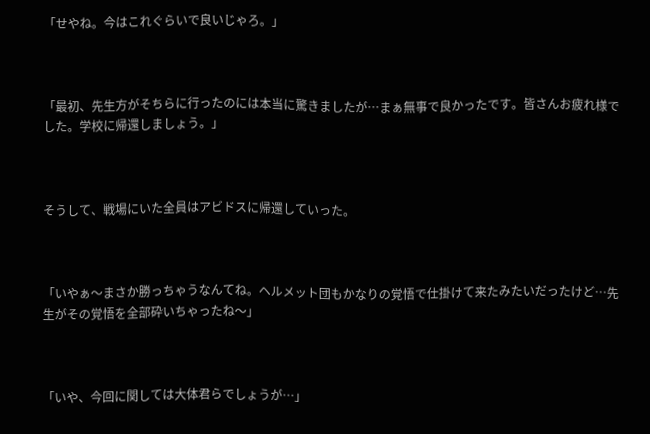「せやね。今はこれぐらいで良いじゃろ。」



「最初、先生方がそちらに行ったのには本当に驚きましたが…まぁ無事で良かったです。皆さんお疲れ様でした。学校に帰還しましょう。」



そうして、戦場にいた全員はアビドスに帰還していった。



「いやぁ〜まさか勝っちゃうなんてね。ヘルメット団もかなりの覚悟で仕掛けて来たみたいだったけど…先生がその覚悟を全部砕いちゃったね〜」



「いや、今回に関しては大体君らでしょうが…」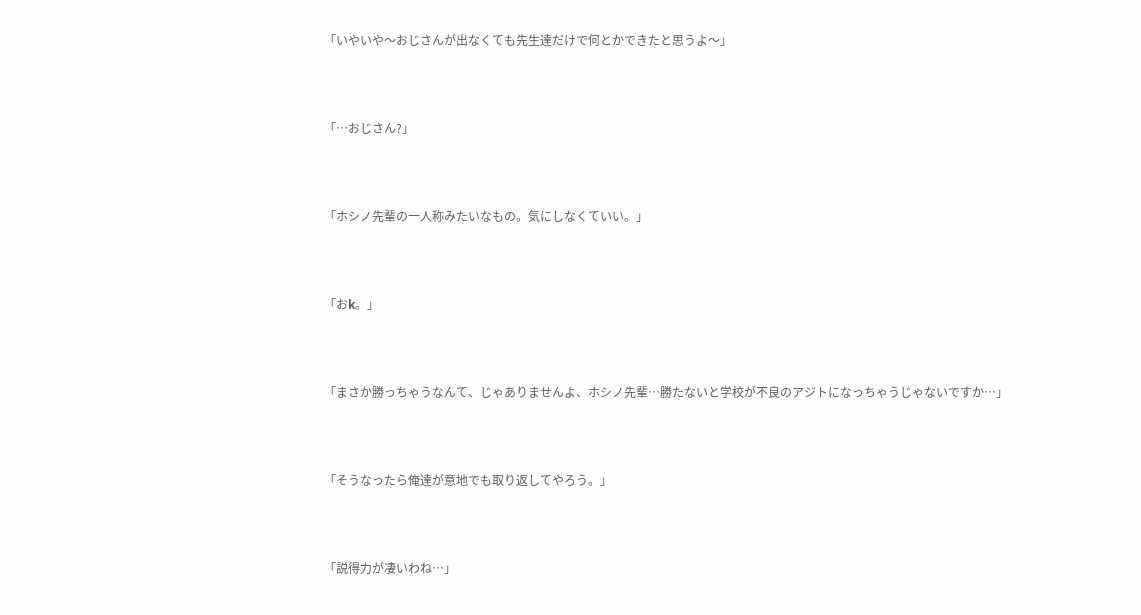「いやいや〜おじさんが出なくても先生達だけで何とかできたと思うよ〜」



「…おじさん?」



「ホシノ先輩の一人称みたいなもの。気にしなくていい。」



「おk。」



「まさか勝っちゃうなんて、じゃありませんよ、ホシノ先輩…勝たないと学校が不良のアジトになっちゃうじゃないですか…」



「そうなったら俺達が意地でも取り返してやろう。」



「説得力が凄いわね…」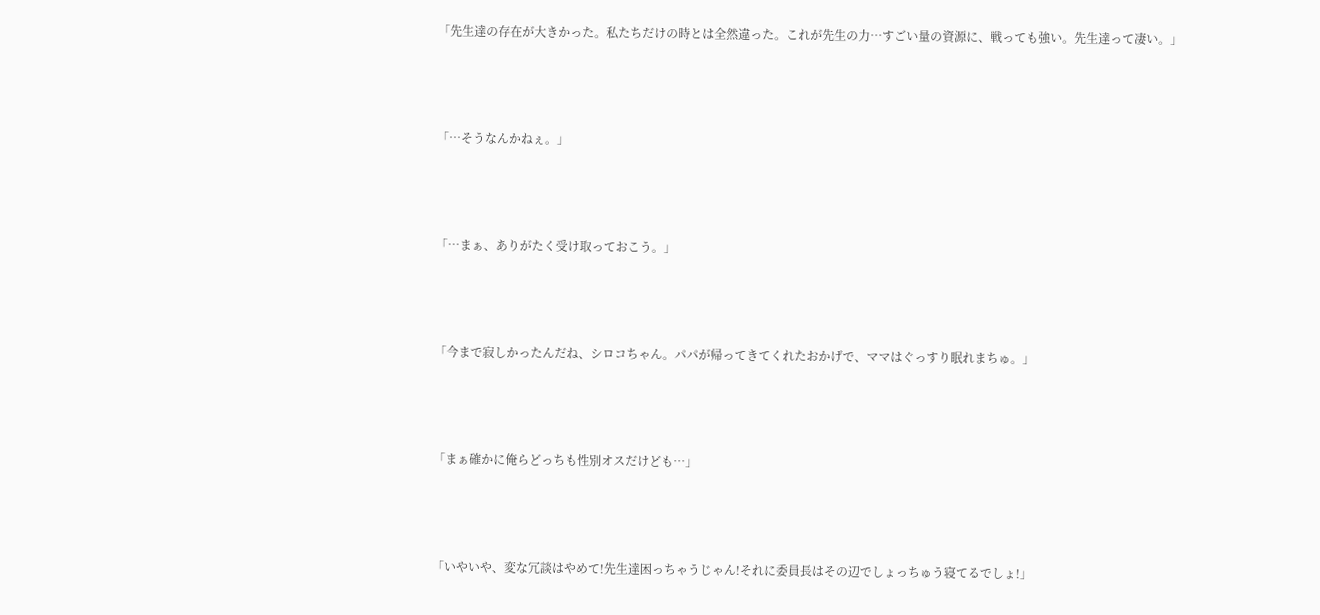「先生達の存在が大きかった。私たちだけの時とは全然違った。これが先生の力…すごい量の資源に、戦っても強い。先生達って凄い。」



「…そうなんかねぇ。」



「…まぁ、ありがたく受け取っておこう。」



「今まで寂しかったんだね、シロコちゃん。パパが帰ってきてくれたおかげで、ママはぐっすり眠れまちゅ。」



「まぁ確かに俺らどっちも性別オスだけども…」



「いやいや、変な冗談はやめて!先生達困っちゃうじゃん!それに委員長はその辺でしょっちゅう寝てるでしょ!」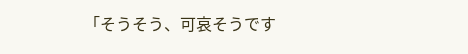「そうそう、可哀そうです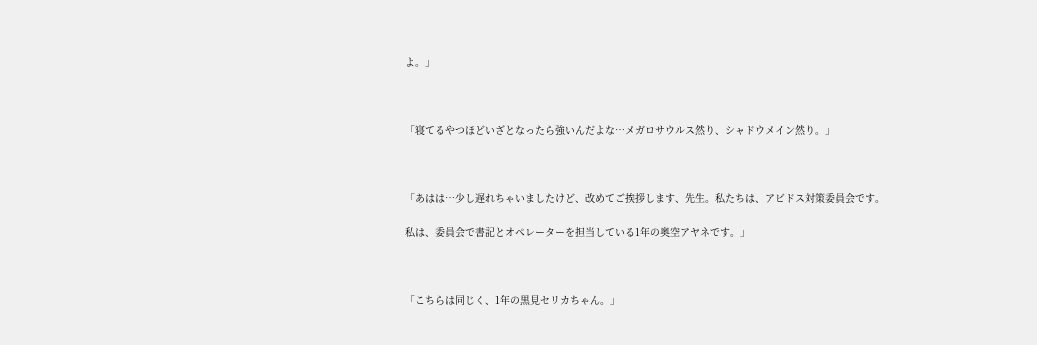よ。」



「寝てるやつほどいざとなったら強いんだよな…メガロサウルス然り、シャドウメイン然り。」



「あはは…少し遅れちゃいましたけど、改めてご挨拶します、先生。私たちは、アビドス対策委員会です。

私は、委員会で書記とオペレーターを担当している1年の奥空アヤネです。」



「こちらは同じく、1年の黒見セリカちゃん。」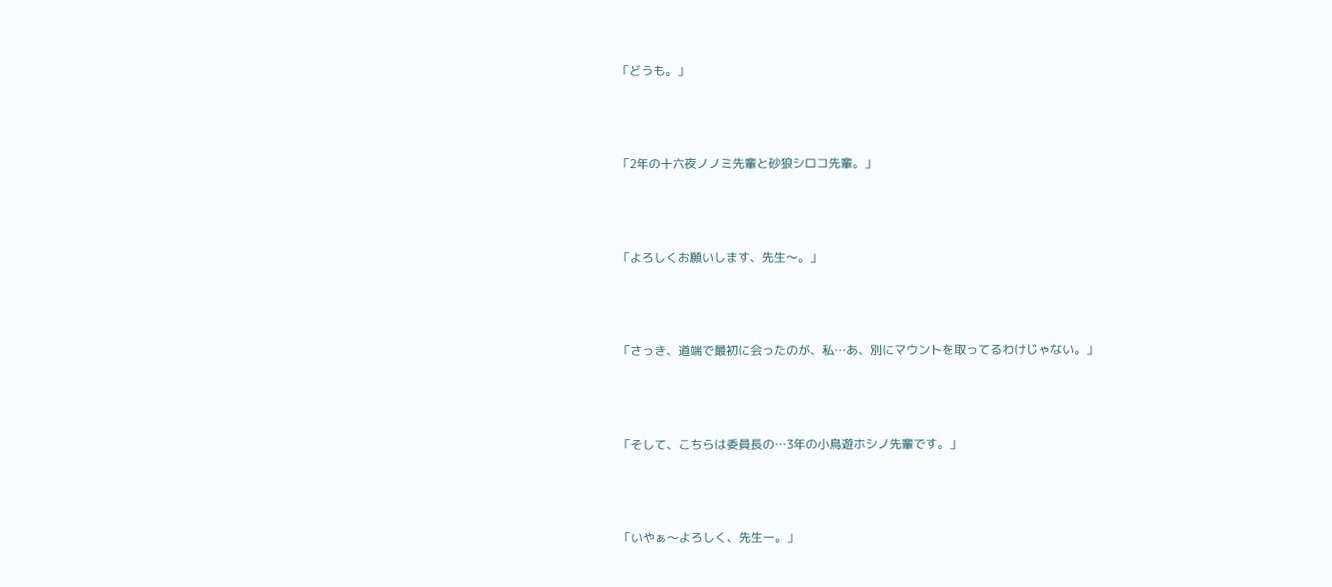「どうも。」



「2年の十六夜ノノミ先輩と砂狼シロコ先輩。」



「よろしくお願いします、先生〜。」



「さっき、道端で最初に会ったのが、私…あ、別にマウントを取ってるわけじゃない。」



「そして、こちらは委員長の…3年の小鳥遊ホシノ先輩です。」



「いやぁ〜よろしく、先生ー。」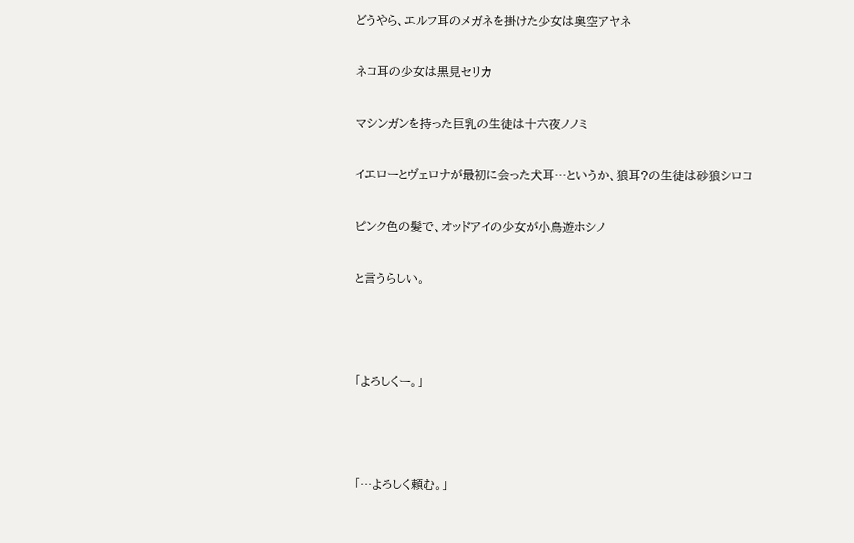どうやら、エルフ耳のメガネを掛けた少女は奥空アヤネ

ネコ耳の少女は黒見セリカ

マシンガンを持った巨乳の生徒は十六夜ノノミ

イエローとヴェロナが最初に会った犬耳…というか、狼耳?の生徒は砂狼シロコ

ピンク色の髪で、オッドアイの少女が小鳥遊ホシノ

と言うらしい。



「よろしくー。」



「…よろしく頼む。」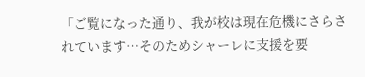「ご覧になった通り、我が校は現在危機にさらされています…そのためシャーレに支援を要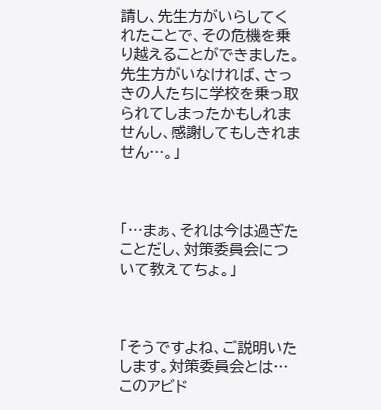請し、先生方がいらしてくれたことで、その危機を乗り越えることができました。先生方がいなければ、さっきの人たちに学校を乗っ取られてしまったかもしれませんし、感謝してもしきれません…。」



「…まぁ、それは今は過ぎたことだし、対策委員会について教えてちょ。」



「そうですよね、ご説明いたします。対策委員会とは…このアビド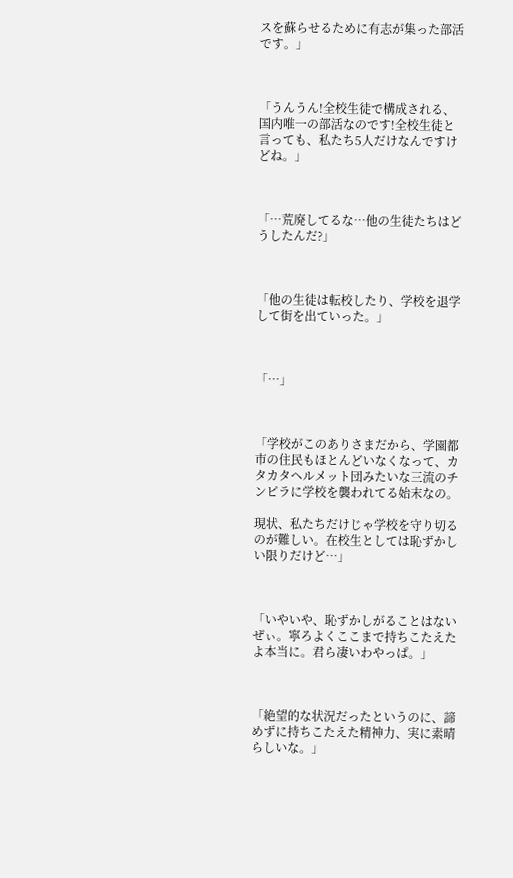スを蘇らせるために有志が集った部活です。」



「うんうん!全校生徒で構成される、国内唯一の部活なのです!全校生徒と言っても、私たち5人だけなんですけどね。」



「…荒廃してるな…他の生徒たちはどうしたんだ?」



「他の生徒は転校したり、学校を退学して街を出ていった。」



「…」



「学校がこのありさまだから、学園都市の住民もほとんどいなくなって、カタカタヘルメット団みたいな三流のチンピラに学校を襲われてる始末なの。

現状、私たちだけじゃ学校を守り切るのが難しい。在校生としては恥ずかしい限りだけど…」



「いやいや、恥ずかしがることはないぜぃ。寧ろよくここまで持ちこたえたよ本当に。君ら凄いわやっぱ。」



「絶望的な状況だったというのに、諦めずに持ちこたえた精神力、実に素晴らしいな。」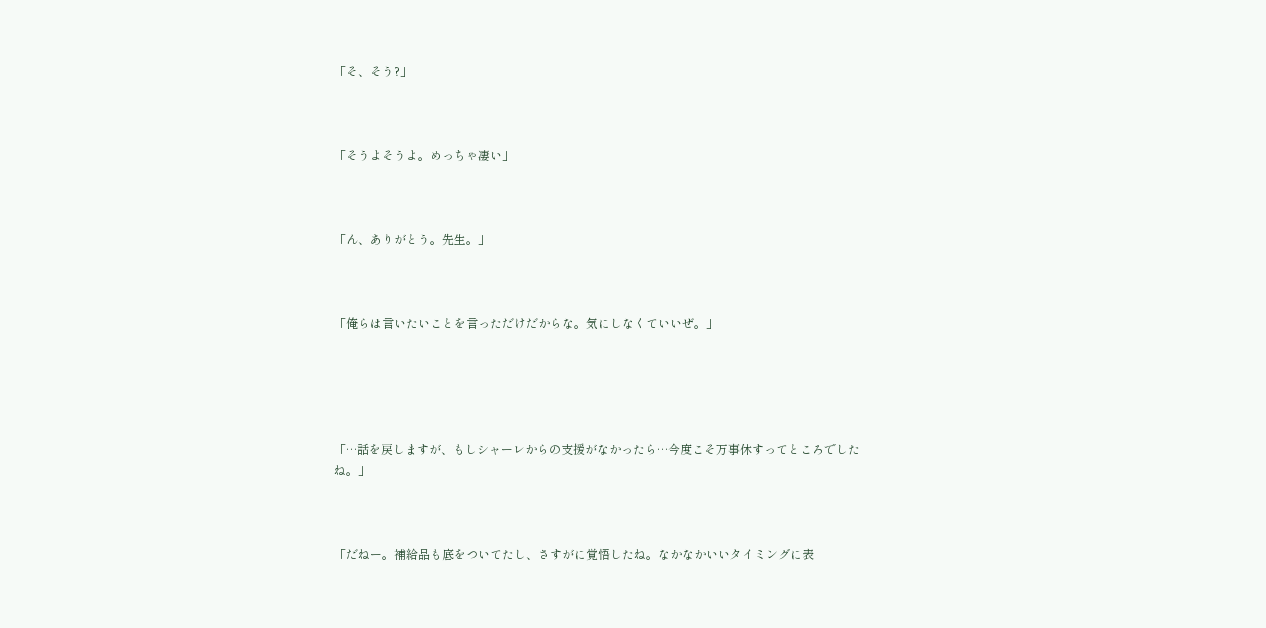「そ、そう?」



「そうよそうよ。めっちゃ凄い」



「ん、ありがとう。先生。」



「俺らは言いたいことを言っただけだからな。気にしなくていいぜ。」





「…話を戻しますが、もしシャーレからの支援がなかったら…今度こそ万事休すってところでしたね。」



「だねー。補給品も底をついてたし、さすがに覚悟したね。なかなかいいタイミングに表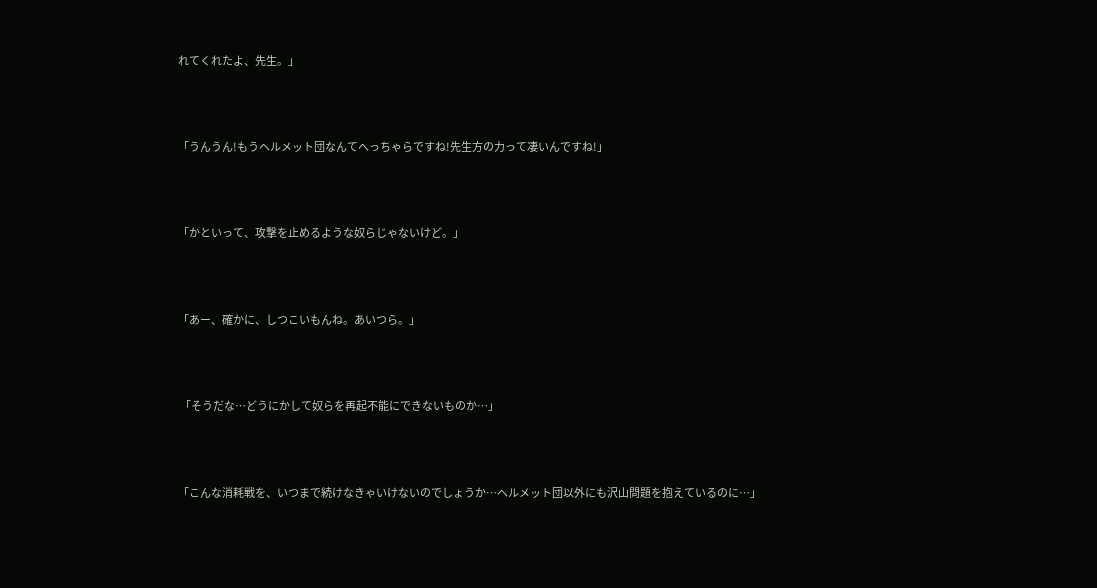れてくれたよ、先生。」



「うんうん!もうヘルメット団なんてへっちゃらですね!先生方の力って凄いんですね!」



「かといって、攻撃を止めるような奴らじゃないけど。」



「あー、確かに、しつこいもんね。あいつら。」



 「そうだな…どうにかして奴らを再起不能にできないものか…」



「こんな消耗戦を、いつまで続けなきゃいけないのでしょうか…ヘルメット団以外にも沢山問題を抱えているのに…」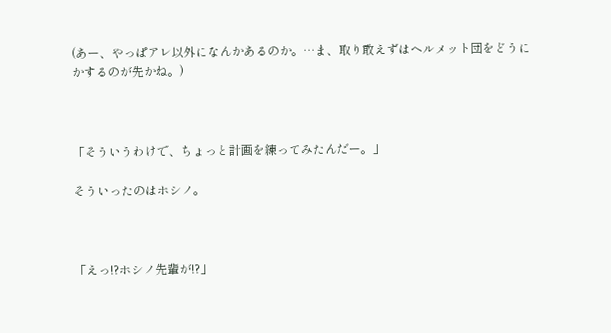(あー、やっぱアレ以外になんかあるのか。…ま、取り敢えずはヘルメット団をどうにかするのが先かね。)



「そういうわけで、ちょっと計画を練ってみたんだー。」

そういったのはホシノ。



「えっ!?ホシノ先輩が!?」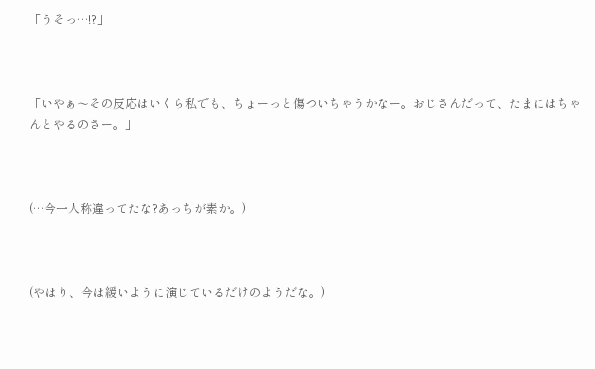「うそっ…!?」



「いやぁ〜その反応はいくら私でも、ちょーっと傷ついちゃうかなー。おじさんだって、たまにはちゃんとやるのさー。」



(…今一人称違ってたな?あっちが素か。)



(やはり、今は緩いように演じているだけのようだな。)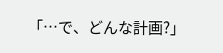「…で、どんな計画?」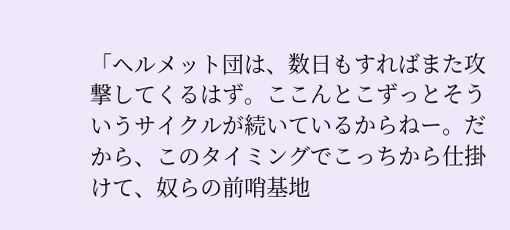「ヘルメット団は、数日もすればまた攻撃してくるはず。ここんとこずっとそういうサイクルが続いているからねー。だから、このタイミングでこっちから仕掛けて、奴らの前哨基地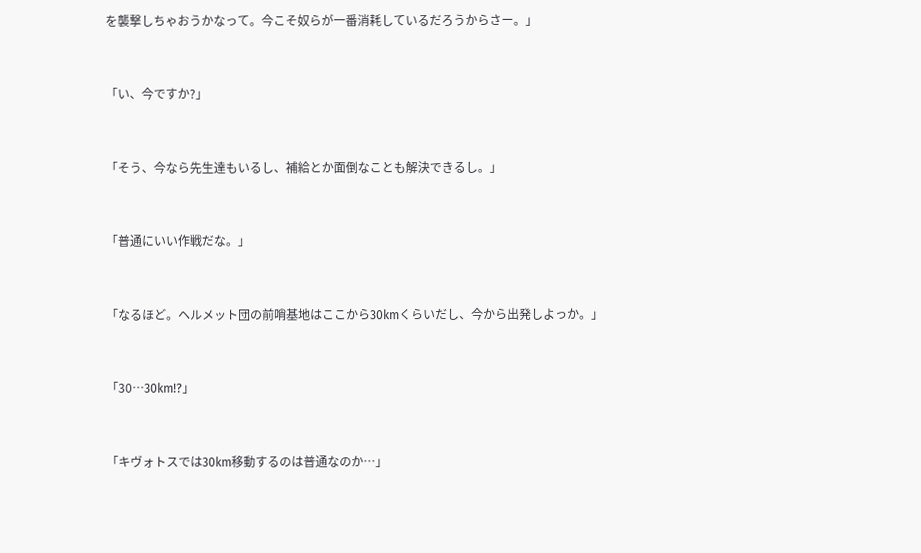を襲撃しちゃおうかなって。今こそ奴らが一番消耗しているだろうからさー。」



「い、今ですか?」



「そう、今なら先生達もいるし、補給とか面倒なことも解決できるし。」



「普通にいい作戦だな。」



「なるほど。ヘルメット団の前哨基地はここから30kmくらいだし、今から出発しよっか。」



「30…30km!?」



「キヴォトスでは30km移動するのは普通なのか…」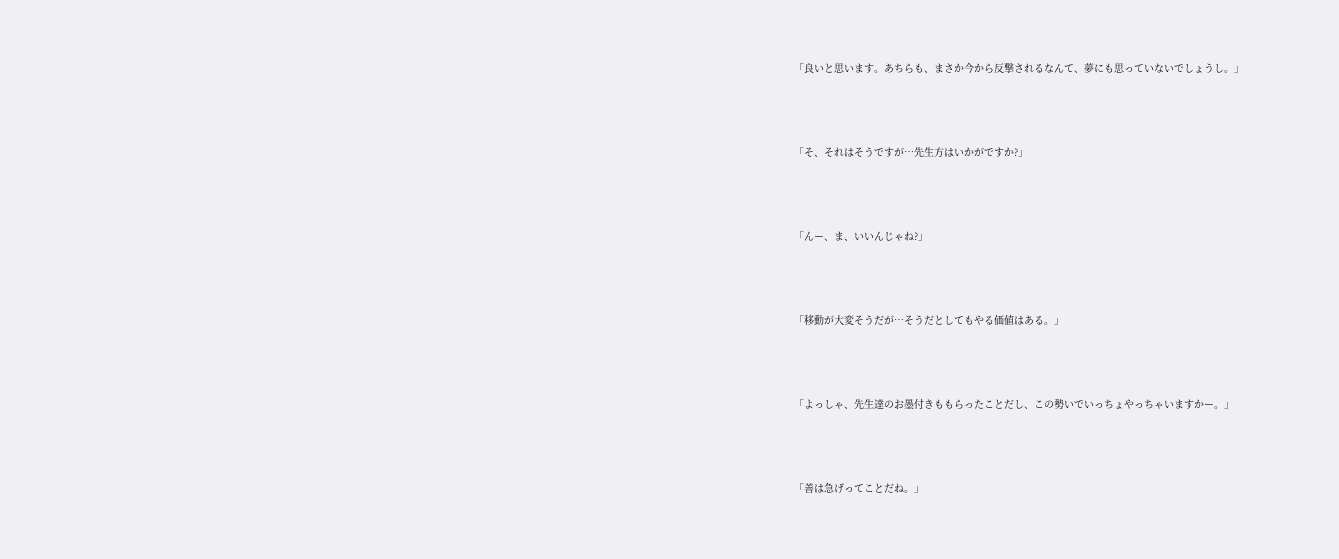「良いと思います。あちらも、まさか今から反撃されるなんて、夢にも思っていないでしょうし。」



「そ、それはそうですが…先生方はいかがですか?」



「んー、ま、いいんじゃね?」



「移動が大変そうだが…そうだとしてもやる価値はある。」



「よっしゃ、先生達のお墨付きももらったことだし、この勢いでいっちょやっちゃいますかー。」



「善は急げってことだね。」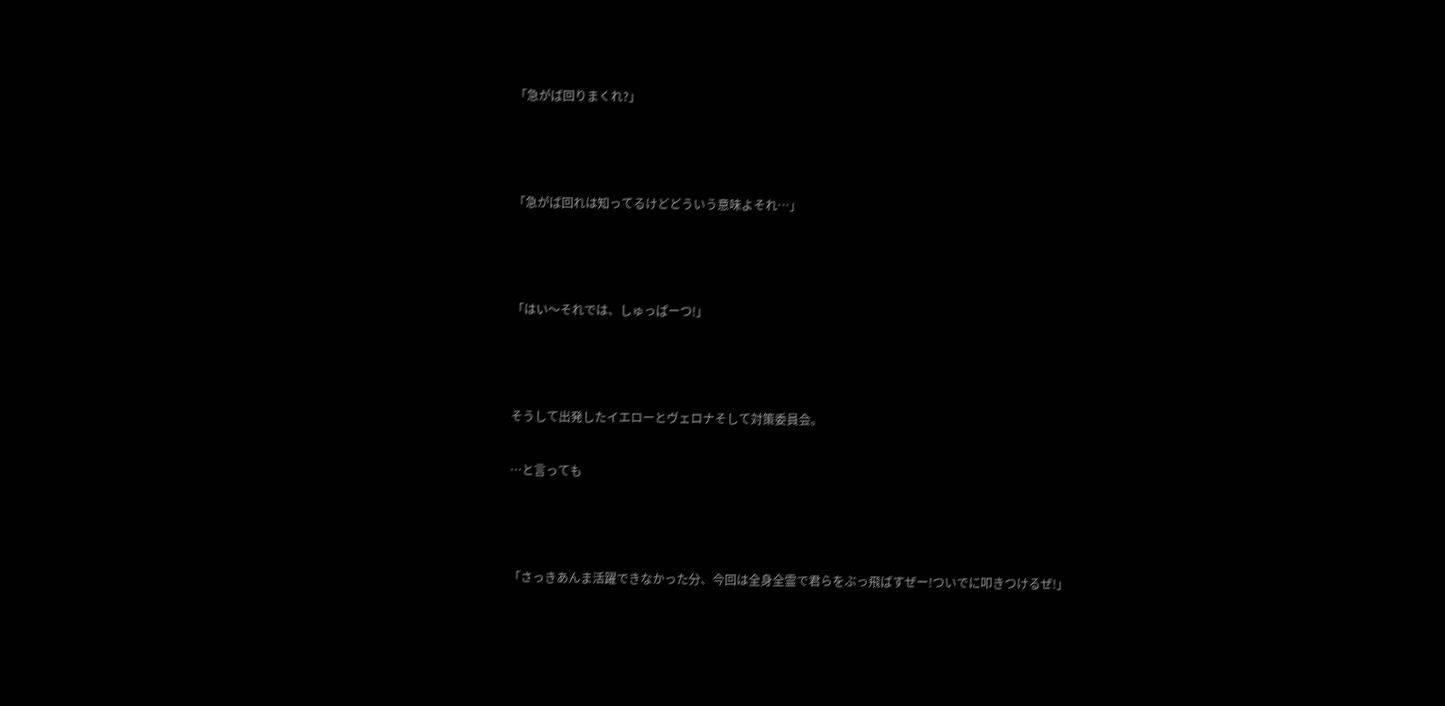「急がば回りまくれ?」



「急がば回れは知ってるけどどういう意味よそれ…」



「はい〜それでは、しゅっぱーつ!」



そうして出発したイエローとヴェロナそして対策委員会。

…と言っても



「さっきあんま活躍できなかった分、今回は全身全霊で君らをぶっ飛ばすぜー!ついでに叩きつけるぜ!」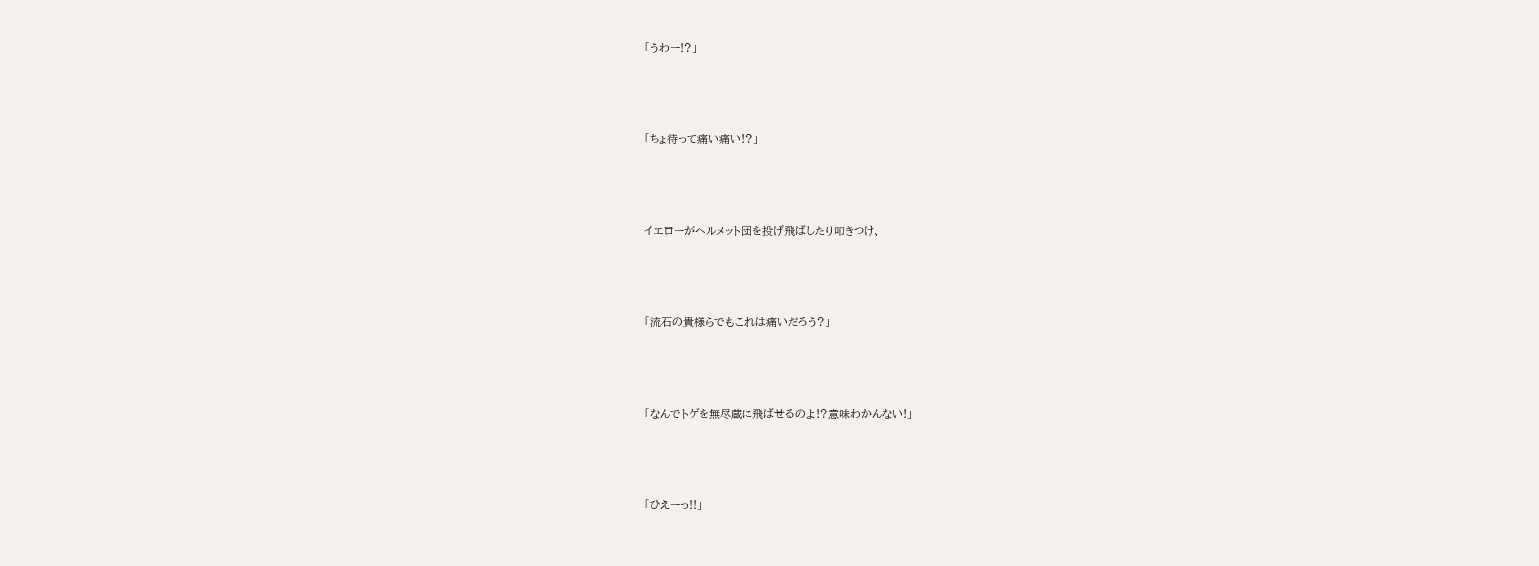「うわー!?」



「ちょ待って痛い痛い!?」



イエローがヘルメット団を投げ飛ばしたり叩きつけ、



「流石の貴様らでもこれは痛いだろう?」



「なんでトゲを無尽蔵に飛ばせるのよ!?意味わかんない!」



「ひえーっ!!」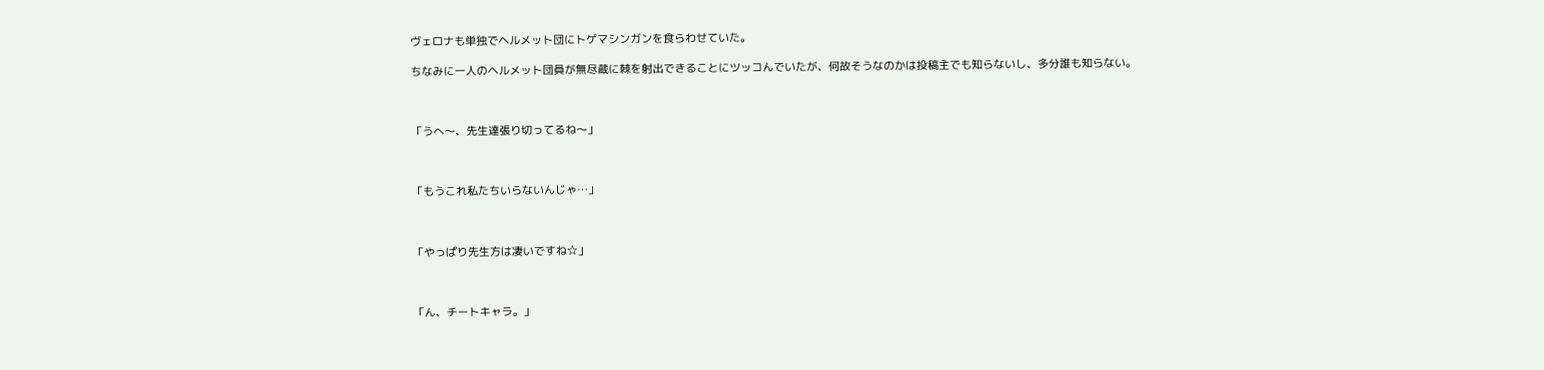ヴェロナも単独でヘルメット団にトゲマシンガンを食らわせていた。

ちなみに一人のヘルメット団員が無尽蔵に棘を射出できることにツッコんでいたが、何故そうなのかは投稿主でも知らないし、多分誰も知らない。



「うへ〜、先生達張り切ってるね〜」



「もうこれ私たちいらないんじゃ…」



「やっぱり先生方は凄いですね☆」



「ん、チートキャラ。」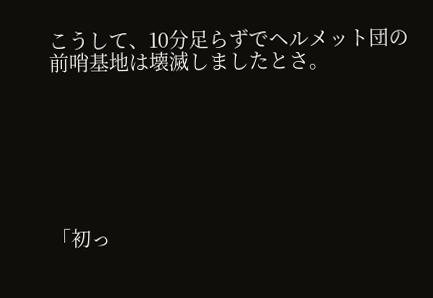こうして、10分足らずでヘルメット団の前哨基地は壊滅しましたとさ。







「初っ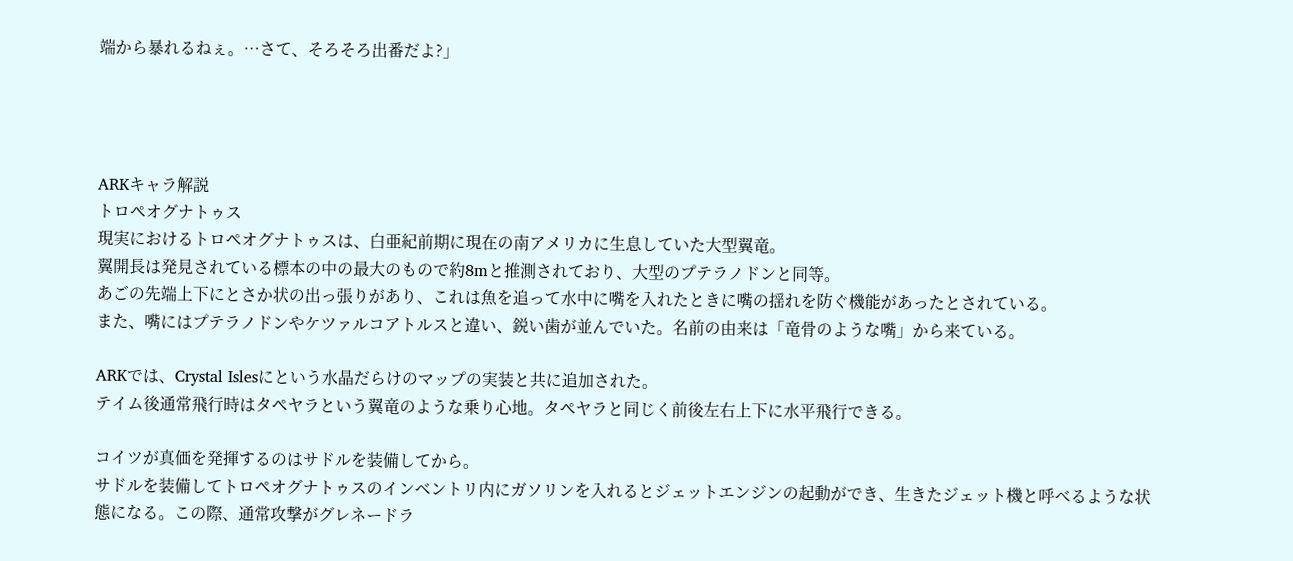端から暴れるねぇ。…さて、そろそろ出番だよ?」




ARKキャラ解説
トロペオグナトゥス
現実におけるトロペオグナトゥスは、白亜紀前期に現在の南アメリカに生息していた大型翼竜。
翼開長は発見されている標本の中の最大のもので約8mと推測されており、大型のプテラノドンと同等。
あごの先端上下にとさか状の出っ張りがあり、これは魚を追って水中に嘴を入れたときに嘴の揺れを防ぐ機能があったとされている。
また、嘴にはプテラノドンやケツァルコアトルスと違い、鋭い歯が並んでいた。名前の由来は「竜骨のような嘴」から来ている。

ARKでは、Crystal Islesにという水晶だらけのマップの実装と共に追加された。
テイム後通常飛行時はタペヤラという翼竜のような乗り心地。タペヤラと同じく前後左右上下に水平飛行できる。

コイツが真価を発揮するのはサドルを装備してから。
サドルを装備してトロペオグナトゥスのインベントリ内にガソリンを入れるとジェットエンジンの起動ができ、生きたジェット機と呼べるような状態になる。この際、通常攻撃がグレネードラ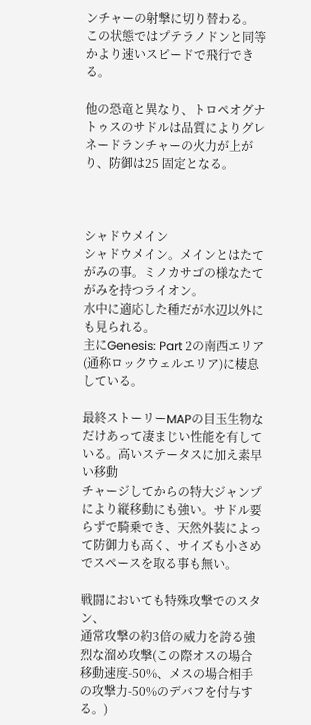ンチャーの射撃に切り替わる。
この状態ではプテラノドンと同等かより速いスピードで飛行できる。

他の恐竜と異なり、トロペオグナトゥスのサドルは品質によりグレネードランチャーの火力が上がり、防御は25 固定となる。



シャドウメイン
シャドウメイン。メインとはたてがみの事。ミノカサゴの様なたてがみを持つライオン。
水中に適応した種だが水辺以外にも見られる。
主にGenesis: Part 2の南西エリア(通称ロックウェルエリア)に棲息している。

最終ストーリーMAPの目玉生物なだけあって凄まじい性能を有している。高いステータスに加え素早い移動
チャージしてからの特大ジャンプにより縦移動にも強い。サドル要らずで騎乗でき、天然外装によって防御力も高く、サイズも小さめでスペースを取る事も無い。

戦闘においても特殊攻撃でのスタン、
通常攻撃の約3倍の威力を誇る強烈な溜め攻撃(この際オスの場合移動速度-50%、メスの場合相手の攻撃力-50%のデバフを付与する。)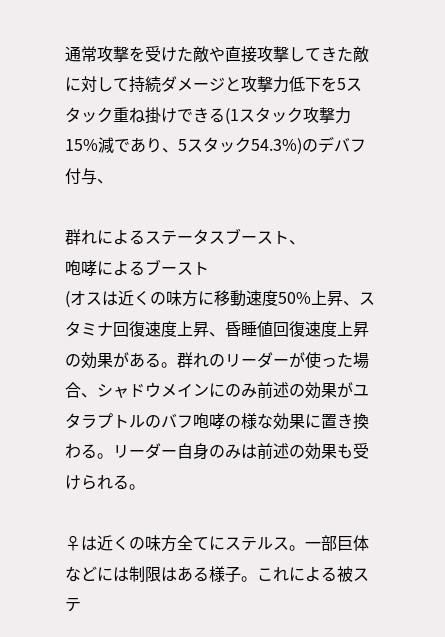通常攻撃を受けた敵や直接攻撃してきた敵に対して持続ダメージと攻撃力低下を5スタック重ね掛けできる(1スタック攻撃力15%減であり、5スタック54.3%)のデバフ付与、

群れによるステータスブースト、
咆哮によるブースト
(オスは近くの味方に移動速度50%上昇、スタミナ回復速度上昇、昏睡値回復速度上昇の効果がある。群れのリーダーが使った場合、シャドウメインにのみ前述の効果がユタラプトルのバフ咆哮の様な効果に置き換わる。リーダー自身のみは前述の効果も受けられる。

♀は近くの味方全てにステルス。一部巨体などには制限はある様子。これによる被ステ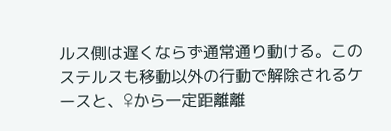ルス側は遅くならず通常通り動ける。このステルスも移動以外の行動で解除されるケースと、♀から一定距離離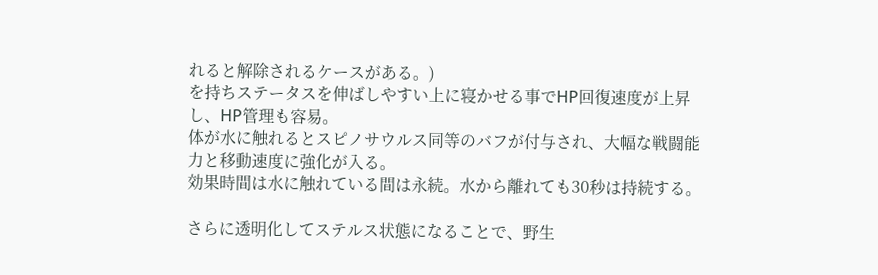れると解除されるケースがある。)
を持ちステータスを伸ばしやすい上に寝かせる事でHP回復速度が上昇し、HP管理も容易。
体が水に触れるとスピノサウルス同等のバフが付与され、大幅な戦闘能力と移動速度に強化が入る。
効果時間は水に触れている間は永続。水から離れても30秒は持続する。

さらに透明化してステルス状態になることで、野生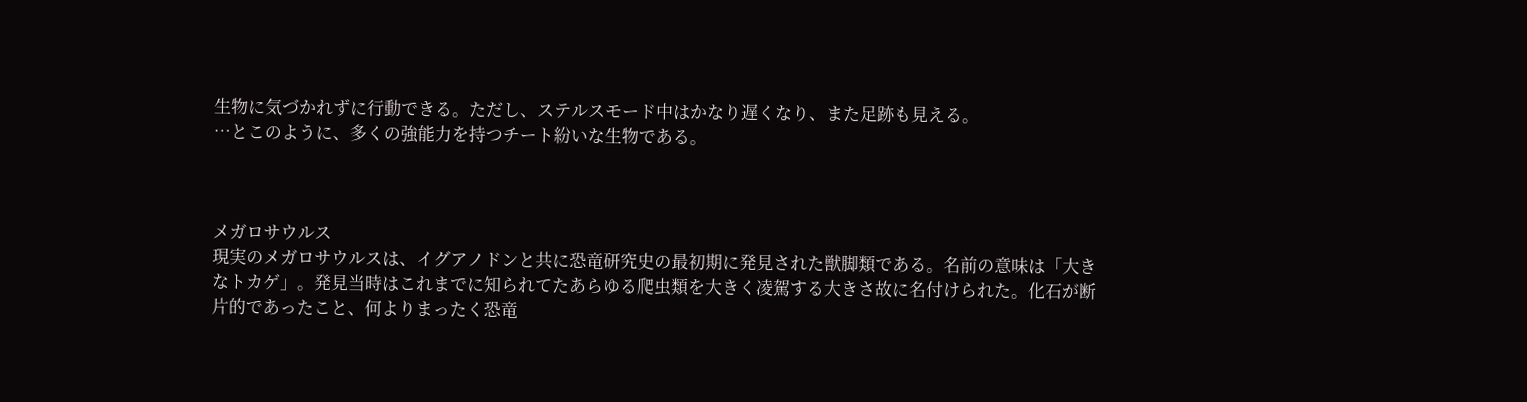生物に気づかれずに行動できる。ただし、ステルスモード中はかなり遅くなり、また足跡も見える。
…とこのように、多くの強能力を持つチート紛いな生物である。



メガロサウルス
現実のメガロサウルスは、イグアノドンと共に恐竜研究史の最初期に発見された獣脚類である。名前の意味は「大きなトカゲ」。発見当時はこれまでに知られてたあらゆる爬虫類を大きく凌駕する大きさ故に名付けられた。化石が断片的であったこと、何よりまったく恐竜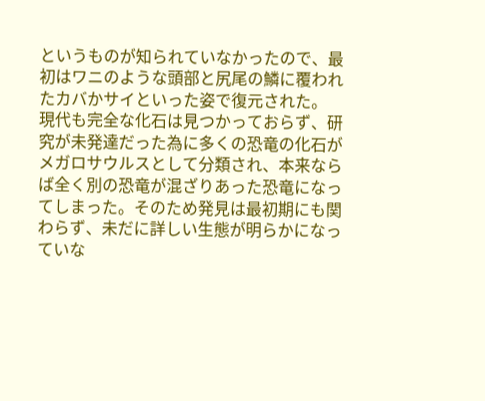というものが知られていなかったので、最初はワニのような頭部と尻尾の鱗に覆われたカバかサイといった姿で復元された。
現代も完全な化石は見つかっておらず、研究が未発達だった為に多くの恐竜の化石がメガロサウルスとして分類され、本来ならば全く別の恐竜が混ざりあった恐竜になってしまった。そのため発見は最初期にも関わらず、未だに詳しい生態が明らかになっていな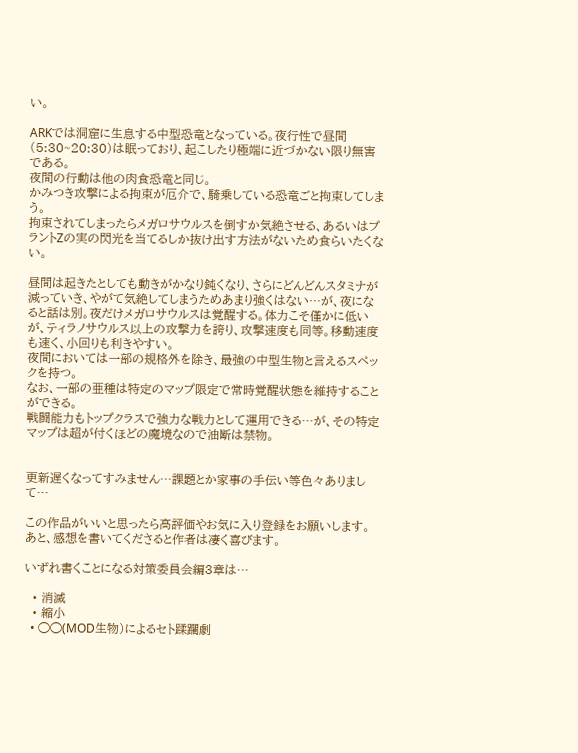い。

ARKでは洞窟に生息する中型恐竜となっている。夜行性で昼間(5:30~20:30)は眠っており、起こしたり極端に近づかない限り無害である。
夜間の行動は他の肉食恐竜と同じ。
かみつき攻撃による拘束が厄介で、騎乗している恐竜ごと拘束してしまう。
拘束されてしまったらメガロサウルスを倒すか気絶させる、あるいはプラントZの実の閃光を当てるしか抜け出す方法がないため食らいたくない。

昼間は起きたとしても動きがかなり鈍くなり、さらにどんどんスタミナが減っていき、やがて気絶してしまうためあまり強くはない…が、夜になると話は別。夜だけメガロサウルスは覚醒する。体力こそ僅かに低いが、ティラノサウルス以上の攻撃力を誇り、攻撃速度も同等。移動速度も速く、小回りも利きやすい。
夜間においては一部の規格外を除き、最強の中型生物と言えるスペックを持つ。
なお、一部の亜種は特定のマップ限定で常時覚醒状態を維持することができる。
戦闘能力もトップクラスで強力な戦力として運用できる…が、その特定マップは超が付くほどの魔境なので油断は禁物。


更新遅くなってすみません…課題とか家事の手伝い等色々ありまして…

この作品がいいと思ったら高評価やお気に入り登録をお願いします。
あと、感想を書いてくださると作者は凄く喜びます。

いずれ書くことになる対策委員会編3章は…

  • 消滅
  • 縮小
  • ◯◯(MOD生物)によるセト蹂躙劇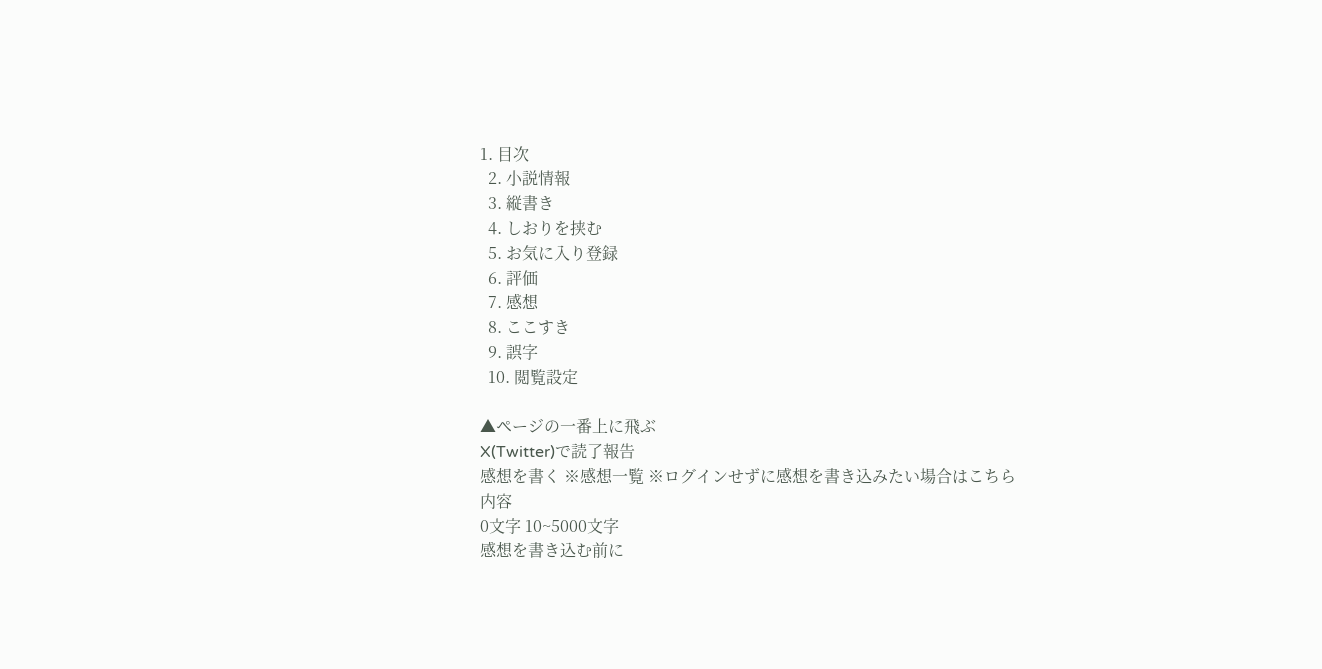1. 目次
  2. 小説情報
  3. 縦書き
  4. しおりを挟む
  5. お気に入り登録
  6. 評価
  7. 感想
  8. ここすき
  9. 誤字
  10. 閲覧設定

▲ページの一番上に飛ぶ
X(Twitter)で読了報告
感想を書く ※感想一覧 ※ログインせずに感想を書き込みたい場合はこちら
内容
0文字 10~5000文字
感想を書き込む前に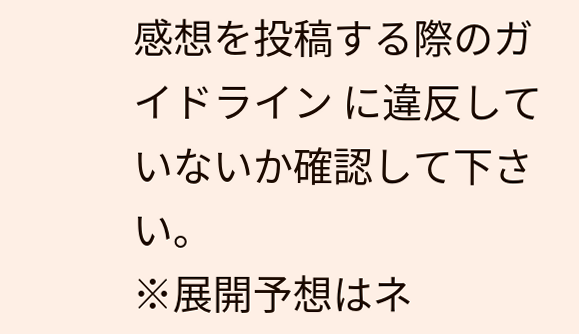感想を投稿する際のガイドライン に違反していないか確認して下さい。
※展開予想はネ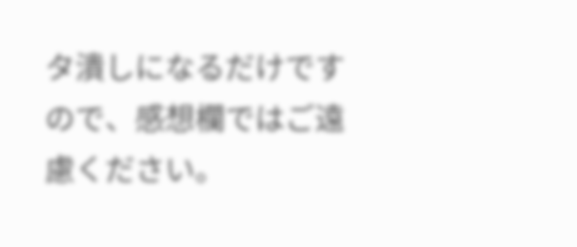タ潰しになるだけですので、感想欄ではご遠慮ください。